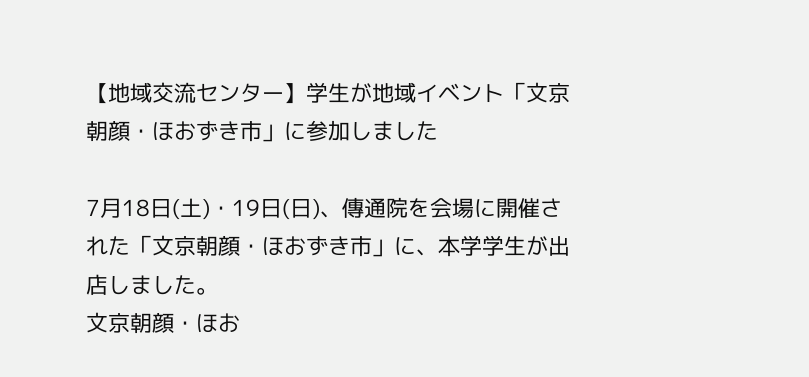【地域交流センター】学生が地域イベント「文京朝顔・ほおずき市」に参加しました

7月18日(土)・19日(日)、傳通院を会場に開催された「文京朝顔・ほおずき市」に、本学学生が出店しました。
文京朝顔・ほお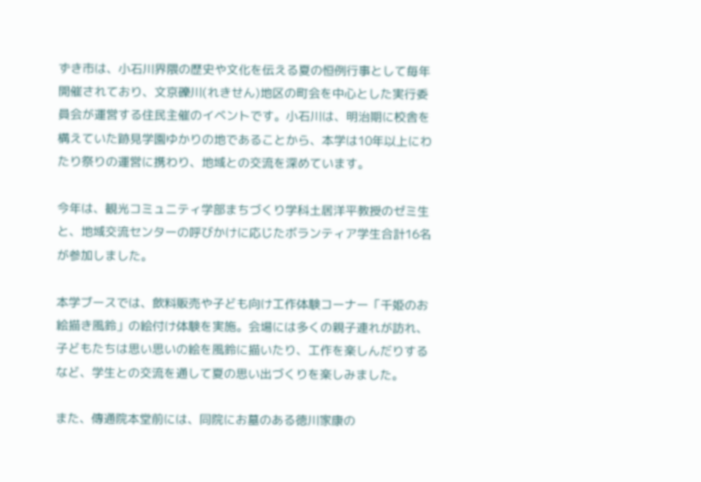ずき市は、小石川界隈の歴史や文化を伝える夏の恒例行事として毎年開催されており、文京礫川(れきせん)地区の町会を中心とした実行委員会が運営する住民主催のイベントです。小石川は、明治期に校舎を構えていた跡見学園ゆかりの地であることから、本学は10年以上にわたり祭りの運営に携わり、地域との交流を深めています。

今年は、観光コミュニティ学部まちづくり学科土居洋平教授のゼミ生と、地域交流センターの呼びかけに応じたボランティア学生合計16名が参加しました。

本学ブースでは、飲料販売や子ども向け工作体験コーナー「千姫のお絵描き風鈴」の絵付け体験を実施。会場には多くの親子連れが訪れ、子どもたちは思い思いの絵を風鈴に描いたり、工作を楽しんだりするなど、学生との交流を通して夏の思い出づくりを楽しみました。

また、傳通院本堂前には、同院にお墓のある徳川家康の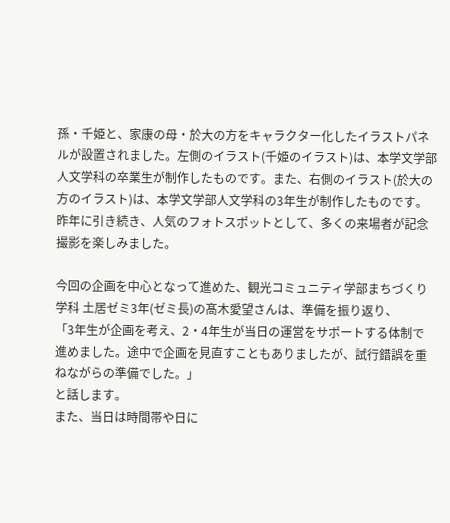孫・千姫と、家康の母・於大の方をキャラクター化したイラストパネルが設置されました。左側のイラスト(千姫のイラスト)は、本学文学部人文学科の卒業生が制作したものです。また、右側のイラスト(於大の方のイラスト)は、本学文学部人文学科の3年生が制作したものです。昨年に引き続き、人気のフォトスポットとして、多くの来場者が記念撮影を楽しみました。

今回の企画を中心となって進めた、観光コミュニティ学部まちづくり学科 土居ゼミ3年(ゼミ長)の髙木愛望さんは、準備を振り返り、
「3年生が企画を考え、2・4年生が当日の運営をサポートする体制で進めました。途中で企画を見直すこともありましたが、試行錯誤を重ねながらの準備でした。」
と話します。
また、当日は時間帯や日に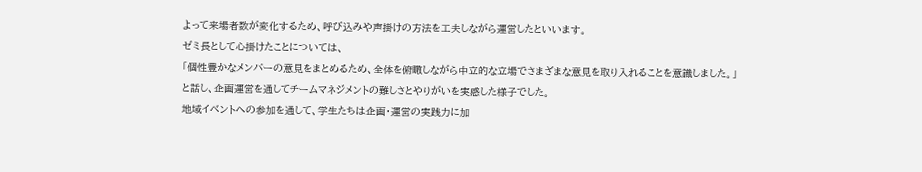よって来場者数が変化するため、呼び込みや声掛けの方法を工夫しながら運営したといいます。
ゼミ長として心掛けたことについては、
「個性豊かなメンバーの意見をまとめるため、全体を俯瞰しながら中立的な立場でさまざまな意見を取り入れることを意識しました。」
と話し、企画運営を通してチームマネジメントの難しさとやりがいを実感した様子でした。
地域イベントへの参加を通して、学生たちは企画・運営の実践力に加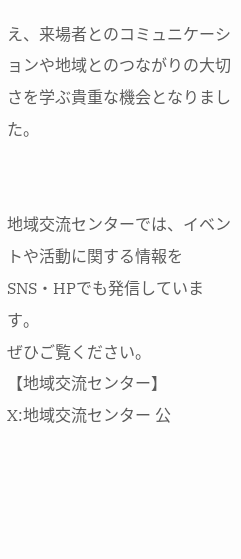え、来場者とのコミュニケーションや地域とのつながりの大切さを学ぶ貴重な機会となりました。


地域交流センターでは、イベントや活動に関する情報をSNS・HPでも発信しています。
ぜひご覧ください。
【地域交流センター】
X:地域交流センター 公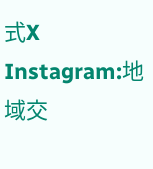式X
Instagram:地域交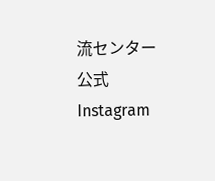流センター 公式Instagram